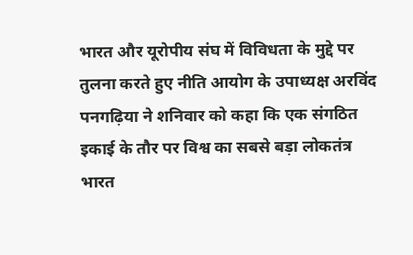भारत और यूरोपीय संघ में विविधता के मुद्दे पर तुलना करते हुए नीति आयोग के उपाध्यक्ष अरविंद पनगढ़िया ने शनिवार को कहा कि एक संगठित इकाई के तौर पर विश्व का सबसे बड़ा लोकतंत्र भारत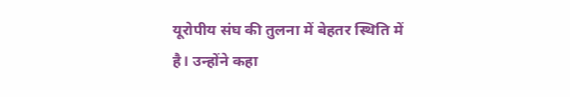यूरोपीय संघ की तुलना में बेहतर स्थिति में है। उन्होंने कहा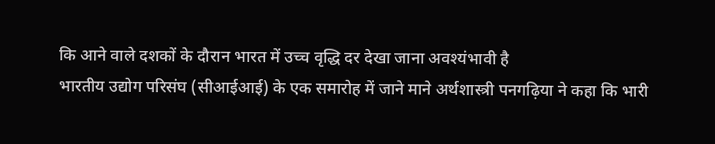कि आने वाले दशकों के दौरान भारत में उच्च वृद्धि दर देखा जाना अवश्यंभावी है
भारतीय उद्योग परिसंघ (सीआईआई) के एक समारोह में जाने माने अर्थशास्त्री पनगढ़िया ने कहा कि भारी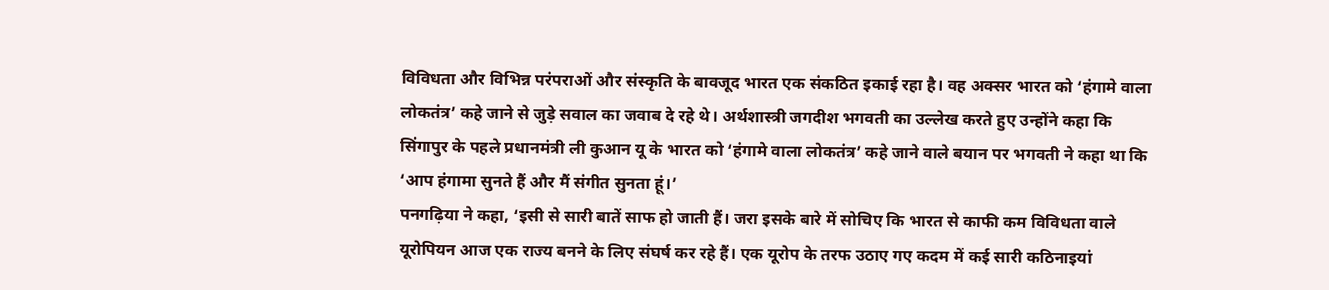विविधता और विभिन्न परंपराओं और संस्कृति के बावजूद भारत एक संकठित इकाई रहा है। वह अक्सर भारत को ‘हंगामे वाला लोकतंत्र’ कहे जाने से जुड़े सवाल का जवाब दे रहे थे। अर्थशास्त्री जगदीश भगवती का उल्लेख करते हुए उन्होंने कहा कि सिंगापुर के पहले प्रधानमंत्री ली कुआन यू के भारत को ‘हंगामे वाला लोकतंत्र’ कहे जाने वाले बयान पर भगवती ने कहा था कि ‘आप हंगामा सुनते हैं और मैं संगीत सुनता हूं।’
पनगढ़िया ने कहा, ‘इसी से सारी बातें साफ हो जाती हैं। जरा इसके बारे में सोचिए कि भारत से काफी कम विविधता वाले यूरोपियन आज एक राज्य बनने के लिए संघर्ष कर रहे हैं। एक यूरोप के तरफ उठाए गए कदम में कई सारी कठिनाइयां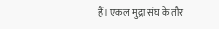हैं। एकल मुद्रा संघ के तौर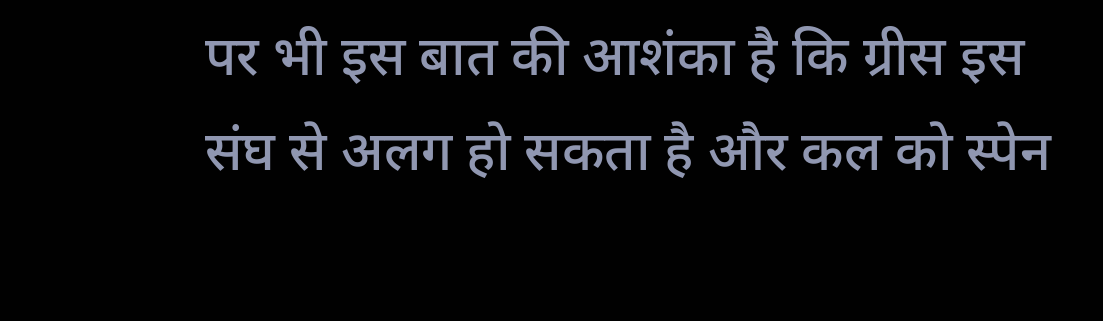पर भी इस बात की आशंका है कि ग्रीस इस संघ से अलग हो सकता है और कल को स्पेन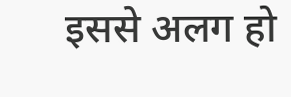इससे अलग हो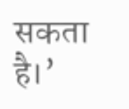सकता है।’